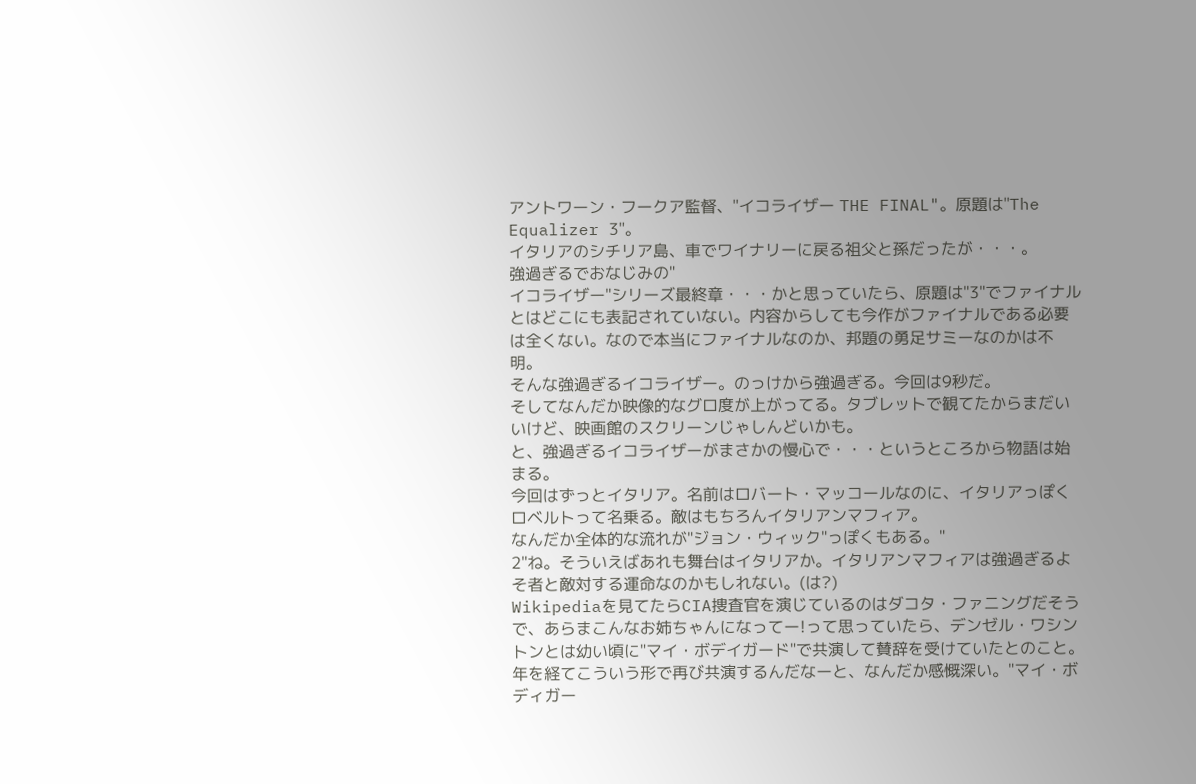アントワーン・フークア監督、"イコライザー THE FINAL"。原題は"The Equalizer 3"。
イタリアのシチリア島、車でワイナリーに戻る祖父と孫だったが・・・。
強過ぎるでおなじみの"
イコライザー"シリーズ最終章・・・かと思っていたら、原題は"3"でファイナルとはどこにも表記されていない。内容からしても今作がファイナルである必要は全くない。なので本当にファイナルなのか、邦題の勇足サミーなのかは不明。
そんな強過ぎるイコライザー。のっけから強過ぎる。今回は9秒だ。
そしてなんだか映像的なグロ度が上がってる。タブレットで観てたからまだいいけど、映画館のスクリーンじゃしんどいかも。
と、強過ぎるイコライザーがまさかの慢心で・・・というところから物語は始まる。
今回はずっとイタリア。名前はロバート・マッコールなのに、イタリアっぽくロベルトって名乗る。敵はもちろんイタリアンマフィア。
なんだか全体的な流れが"ジョン・ウィック"っぽくもある。"
2"ね。そういえばあれも舞台はイタリアか。イタリアンマフィアは強過ぎるよそ者と敵対する運命なのかもしれない。(は?)
Wikipediaを見てたらCIA捜査官を演じているのはダコタ・ファニングだそうで、あらまこんなお姉ちゃんになってー!って思っていたら、デンゼル・ワシントンとは幼い頃に"マイ・ボデイガード"で共演して賛辞を受けていたとのこと。年を経てこういう形で再び共演するんだなーと、なんだか感慨深い。"マイ・ボディガー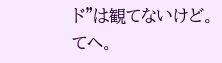ド"は観てないけど。てへ。